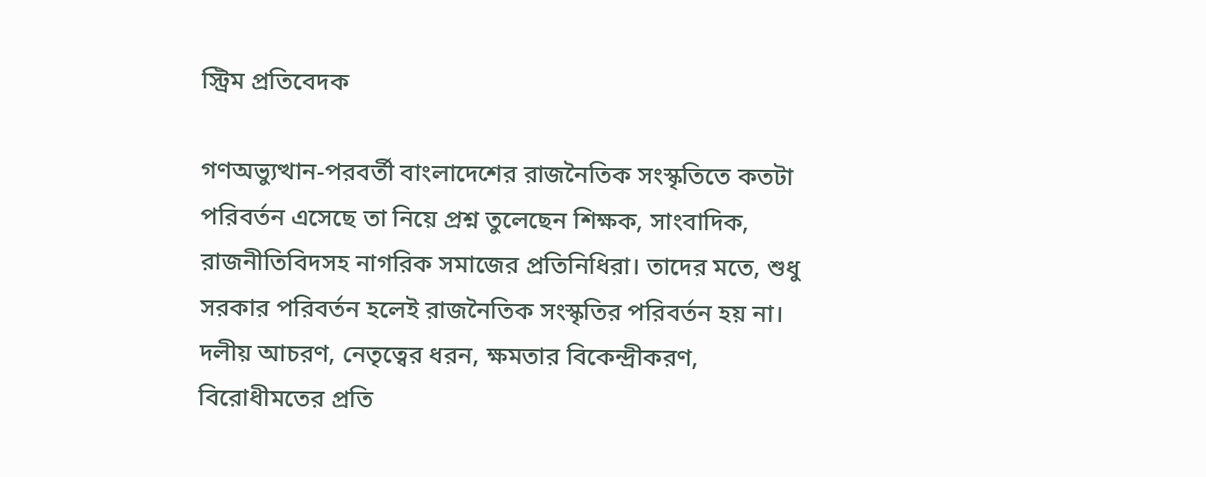স্ট্রিম প্রতিবেদক

গণঅভ্যুত্থান-পরবর্তী বাংলাদেশের রাজনৈতিক সংস্কৃতিতে কতটা পরিবর্তন এসেছে তা নিয়ে প্রশ্ন তুলেছেন শিক্ষক, সাংবাদিক, রাজনীতিবিদসহ নাগরিক সমাজের প্রতিনিধিরা। তাদের মতে, শুধু সরকার পরিবর্তন হলেই রাজনৈতিক সংস্কৃতির পরিবর্তন হয় না। দলীয় আচরণ, নেতৃত্বের ধরন, ক্ষমতার বিকেন্দ্রীকরণ, বিরোধীমতের প্রতি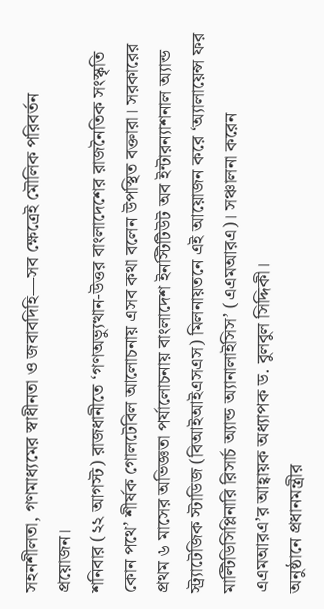সহনশীলতা, গণমাধ্যমের স্বাধীনতা ও জবাবদিহি—সব ক্ষেত্রেই মৌলিক পরিবর্তন প্রয়োজন।
শনিবার (২২ আগস্ট) রাজধানীতে ‘গণঅভ্যুত্থান-উত্তর বাংলাদেশের রাজনৈতিক সংস্কৃতি কোন পথে’ শীর্ষক গোলটেবিল আলোচনায় এসব কথা বলেন উপস্থিত বক্তারা। সরকারের প্রথম ৬ মাসের অভিজ্ঞতা পর্যালোচনায় বাংলাদেশ ইনস্টিটিউট অব ইন্টারন্যাশনাল অ্যান্ড স্ট্র্যাটেজিক স্টাডিজ (বিআইআইএসএস) মিলনায়তনে এই আয়োজন করে ‘অ্যালায়েন্স ফর মাল্টিডিসিপ্লিনারি রিসার্চ অ্যান্ড অ্যানালাইসিস’ (এএমআরএ)। সঞ্চালনা করেন এএমআরএ’র আহ্বায়ক অধ্যাপক ড. বুলবুল সিদ্দিকী।
অনুষ্ঠানে প্রধানমন্ত্রীর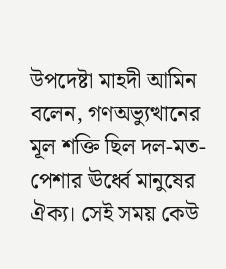উপদেষ্টা মাহদী আমিন বলেন, গণঅভ্যুত্থানের মূল শক্তি ছিল দল-মত-পেশার ঊর্ধ্বে মানুষের ঐক্য। সেই সময় কেউ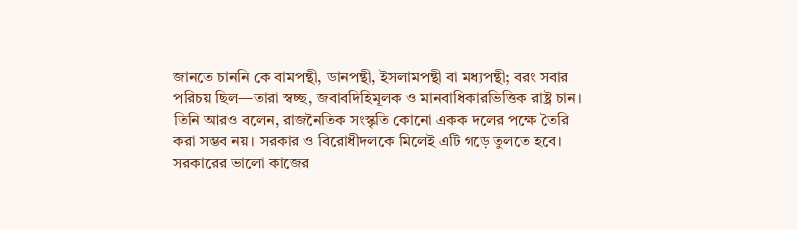জানতে চাননি কে বামপন্থী, ডানপন্থী, ইসলামপন্থী বা মধ্যপন্থী; বরং সবার পরিচয় ছিল—তারা স্বচ্ছ, জবাবদিহিমূলক ও মানবাধিকারভিত্তিক রাষ্ট্র চান।
তিনি আরও বলেন, রাজনৈতিক সংস্কৃতি কোনো একক দলের পক্ষে তৈরি করা সম্ভব নয়। সরকার ও বিরোধীদলকে মিলেই এটি গড়ে তুলতে হবে। সরকারের ভালো কাজের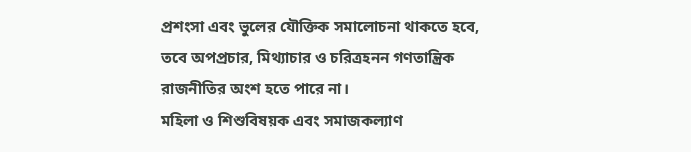প্রশংসা এবং ভুলের যৌক্তিক সমালোচনা থাকতে হবে, তবে অপপ্রচার, মিথ্যাচার ও চরিত্রহনন গণতান্ত্রিক রাজনীতির অংশ হতে পারে না।
মহিলা ও শিশুবিষয়ক এবং সমাজকল্যাণ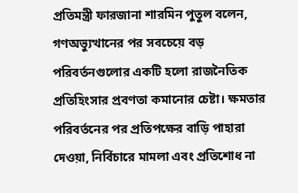প্রতিমন্ত্রী ফারজানা শারমিন পুতুল বলেন, গণঅভ্যুত্থানের পর সবচেয়ে বড় পরিবর্তনগুলোর একটি হলো রাজনৈতিক প্রতিহিংসার প্রবণতা কমানোর চেষ্টা। ক্ষমতার পরিবর্তনের পর প্রতিপক্ষের বাড়ি পাহারা দেওয়া, নির্বিচারে মামলা এবং প্রতিশোধ না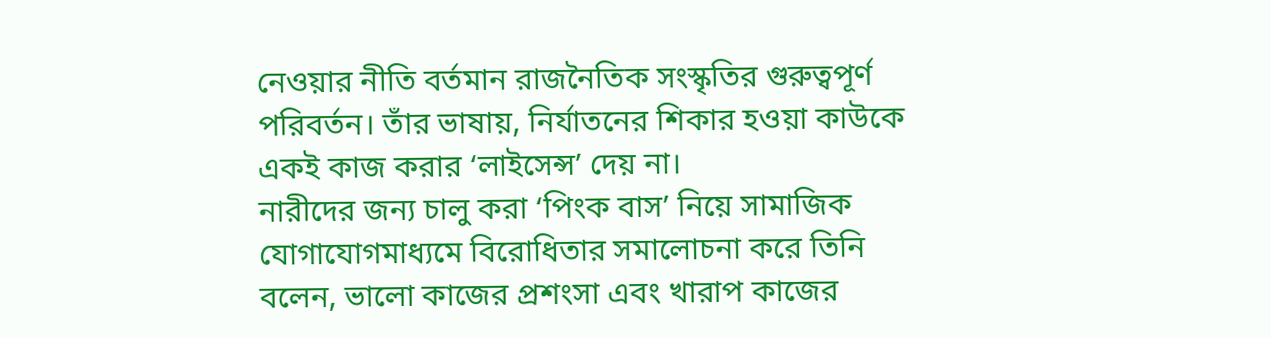নেওয়ার নীতি বর্তমান রাজনৈতিক সংস্কৃতির গুরুত্বপূর্ণ পরিবর্তন। তাঁর ভাষায়, নির্যাতনের শিকার হওয়া কাউকে একই কাজ করার ‘লাইসেন্স’ দেয় না।
নারীদের জন্য চালু করা ‘পিংক বাস’ নিয়ে সামাজিক যোগাযোগমাধ্যমে বিরোধিতার সমালোচনা করে তিনি বলেন, ভালো কাজের প্রশংসা এবং খারাপ কাজের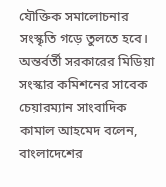যৌক্তিক সমালোচনার সংস্কৃতি গড়ে তুলতে হবে।
অন্তর্বর্তী সরকারের মিডিয়া সংস্কার কমিশনের সাবেক চেয়ারম্যান সাংবাদিক কামাল আহমেদ বলেন, বাংলাদেশের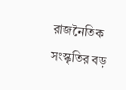রাজনৈতিক সংস্কৃতির বড়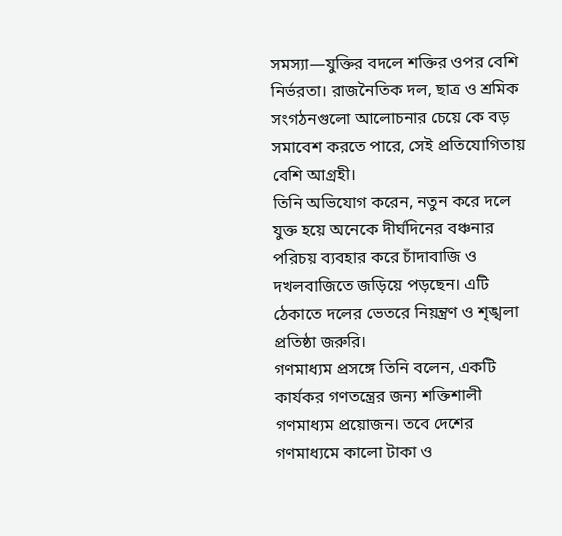সমস্যা—যুক্তির বদলে শক্তির ওপর বেশি নির্ভরতা। রাজনৈতিক দল, ছাত্র ও শ্রমিক সংগঠনগুলো আলোচনার চেয়ে কে বড় সমাবেশ করতে পারে, সেই প্রতিযোগিতায় বেশি আগ্রহী।
তিনি অভিযোগ করেন, নতুন করে দলে যুক্ত হয়ে অনেকে দীর্ঘদিনের বঞ্চনার পরিচয় ব্যবহার করে চাঁদাবাজি ও দখলবাজিতে জড়িয়ে পড়ছেন। এটি ঠেকাতে দলের ভেতরে নিয়ন্ত্রণ ও শৃঙ্খলা প্রতিষ্ঠা জরুরি।
গণমাধ্যম প্রসঙ্গে তিনি বলেন, একটি কার্যকর গণতন্ত্রের জন্য শক্তিশালী গণমাধ্যম প্রয়োজন। তবে দেশের গণমাধ্যমে কালো টাকা ও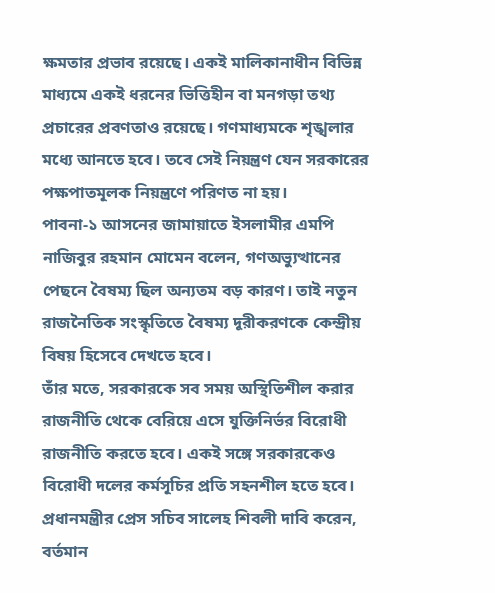ক্ষমতার প্রভাব রয়েছে। একই মালিকানাধীন বিভিন্ন মাধ্যমে একই ধরনের ভিত্তিহীন বা মনগড়া তথ্য প্রচারের প্রবণতাও রয়েছে। গণমাধ্যমকে শৃঙ্খলার মধ্যে আনতে হবে। তবে সেই নিয়ন্ত্রণ যেন সরকারের পক্ষপাতমূলক নিয়ন্ত্রণে পরিণত না হয়।
পাবনা-১ আসনের জামায়াতে ইসলামীর এমপি নাজিবুর রহমান মোমেন বলেন, গণঅভ্যুত্থানের পেছনে বৈষম্য ছিল অন্যতম বড় কারণ। তাই নতুন রাজনৈতিক সংস্কৃতিতে বৈষম্য দূরীকরণকে কেন্দ্রীয় বিষয় হিসেবে দেখতে হবে।
তাঁর মতে, সরকারকে সব সময় অস্থিতিশীল করার রাজনীতি থেকে বেরিয়ে এসে যুক্তিনির্ভর বিরোধী রাজনীতি করতে হবে। একই সঙ্গে সরকারকেও বিরোধী দলের কর্মসূচির প্রতি সহনশীল হতে হবে।
প্রধানমন্ত্রীর প্রেস সচিব সালেহ শিবলী দাবি করেন, বর্তমান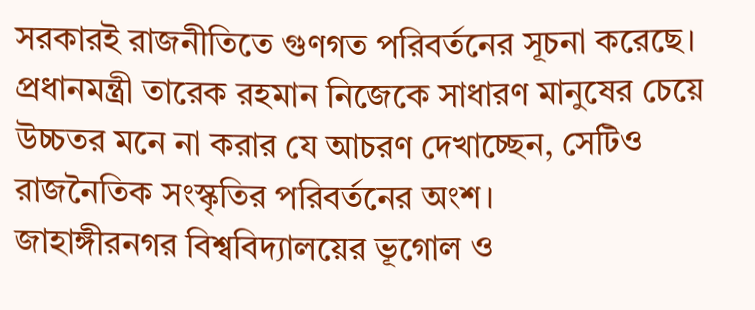সরকারই রাজনীতিতে গুণগত পরিবর্তনের সূচনা করেছে। প্রধানমন্ত্রী তারেক রহমান নিজেকে সাধারণ মানুষের চেয়ে উচ্চতর মনে না করার যে আচরণ দেখাচ্ছেন, সেটিও রাজনৈতিক সংস্কৃতির পরিবর্তনের অংশ।
জাহাঙ্গীরনগর বিশ্ববিদ্যালয়ের ভূগোল ও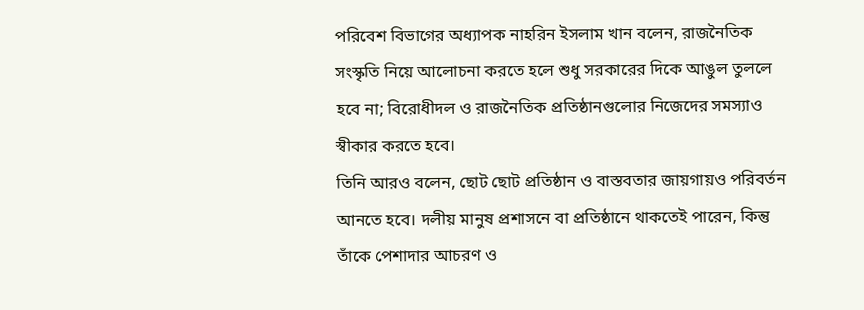পরিবেশ বিভাগের অধ্যাপক নাহরিন ইসলাম খান বলেন, রাজনৈতিক সংস্কৃতি নিয়ে আলোচনা করতে হলে শুধু সরকারের দিকে আঙুল তুললে হবে না; বিরোধীদল ও রাজনৈতিক প্রতিষ্ঠানগুলোর নিজেদের সমস্যাও স্বীকার করতে হবে।
তিনি আরও বলেন, ছোট ছোট প্রতিষ্ঠান ও বাস্তবতার জায়গায়ও পরিবর্তন আনতে হবে। দলীয় মানুষ প্রশাসনে বা প্রতিষ্ঠানে থাকতেই পারেন, কিন্তু তাঁকে পেশাদার আচরণ ও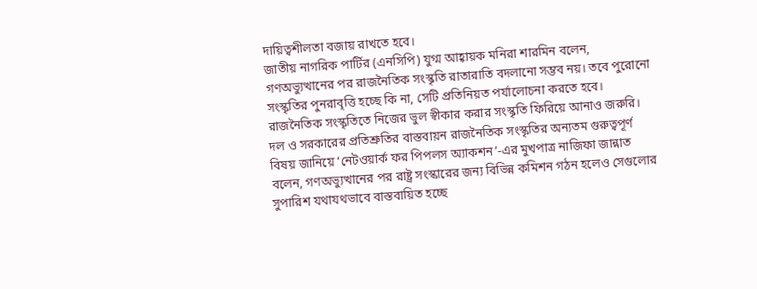দায়িত্বশীলতা বজায় রাখতে হবে।
জাতীয় নাগরিক পার্টির (এনসিপি) যুগ্ম আহ্বায়ক মনিরা শারমিন বলেন, গণঅভ্যুত্থানের পর রাজনৈতিক সংস্কৃতি রাতারাতি বদলানো সম্ভব নয়। তবে পুরোনো সংস্কৃতির পুনরাবৃত্তি হচ্ছে কি না, সেটি প্রতিনিয়ত পর্যালোচনা করতে হবে। রাজনৈতিক সংস্কৃতিতে নিজের ভুল স্বীকার করার সংস্কৃতি ফিরিয়ে আনাও জরুরি।
দল ও সরকারের প্রতিশ্রুতির বাস্তবায়ন রাজনৈতিক সংস্কৃতির অন্যতম গুরুত্বপূর্ণ বিষয় জানিয়ে ‘নেটওয়ার্ক ফর পিপলস অ্যাকশন’-এর মুখপাত্র নাজিফা জান্নাত বলেন, গণঅভ্যুত্থানের পর রাষ্ট্র সংস্কারের জন্য বিভিন্ন কমিশন গঠন হলেও সেগুলোর সুপারিশ যথাযথভাবে বাস্তবায়িত হচ্ছে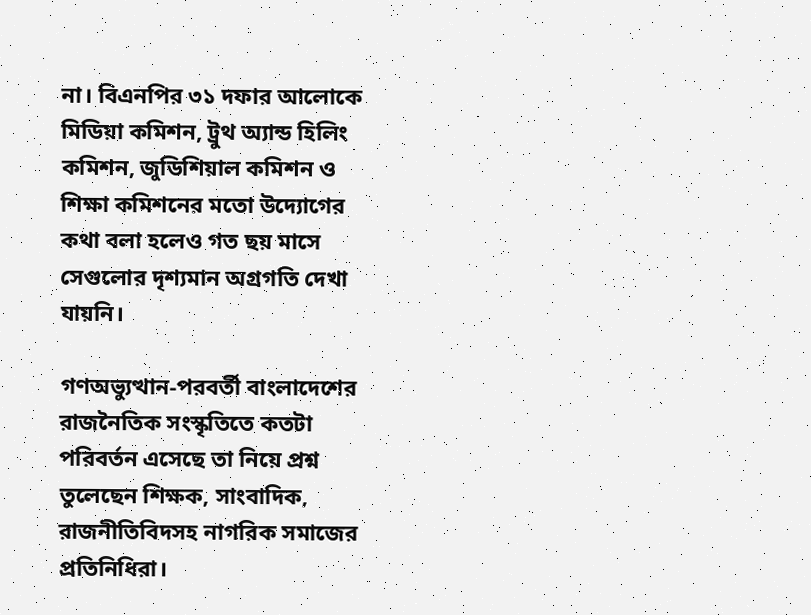না। বিএনপির ৩১ দফার আলোকে মিডিয়া কমিশন, ট্রুথ অ্যান্ড হিলিং কমিশন, জুডিশিয়াল কমিশন ও শিক্ষা কমিশনের মতো উদ্যোগের কথা বলা হলেও গত ছয় মাসে সেগুলোর দৃশ্যমান অগ্রগতি দেখা যায়নি।

গণঅভ্যুত্থান-পরবর্তী বাংলাদেশের রাজনৈতিক সংস্কৃতিতে কতটা পরিবর্তন এসেছে তা নিয়ে প্রশ্ন তুলেছেন শিক্ষক, সাংবাদিক, রাজনীতিবিদসহ নাগরিক সমাজের প্রতিনিধিরা।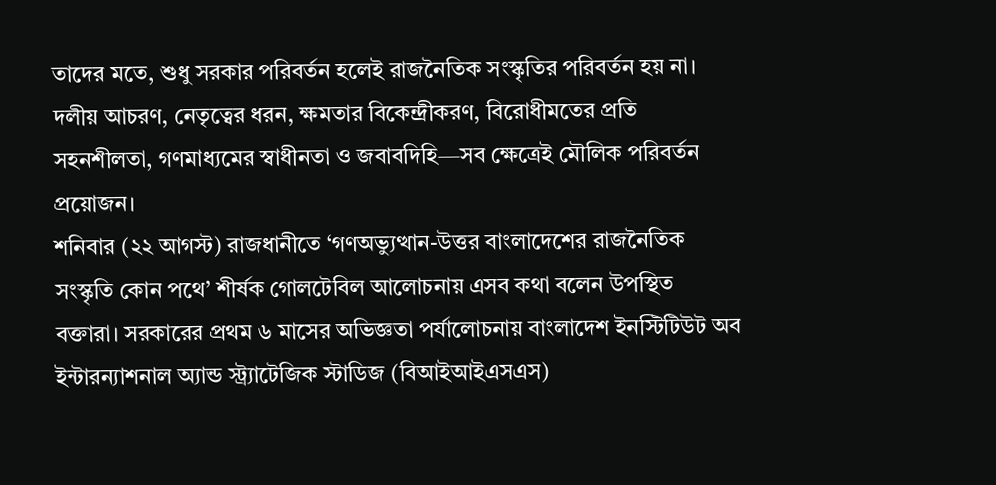তাদের মতে, শুধু সরকার পরিবর্তন হলেই রাজনৈতিক সংস্কৃতির পরিবর্তন হয় না। দলীয় আচরণ, নেতৃত্বের ধরন, ক্ষমতার বিকেন্দ্রীকরণ, বিরোধীমতের প্রতি সহনশীলতা, গণমাধ্যমের স্বাধীনতা ও জবাবদিহি—সব ক্ষেত্রেই মৌলিক পরিবর্তন প্রয়োজন।
শনিবার (২২ আগস্ট) রাজধানীতে ‘গণঅভ্যুত্থান-উত্তর বাংলাদেশের রাজনৈতিক সংস্কৃতি কোন পথে’ শীর্ষক গোলটেবিল আলোচনায় এসব কথা বলেন উপস্থিত বক্তারা। সরকারের প্রথম ৬ মাসের অভিজ্ঞতা পর্যালোচনায় বাংলাদেশ ইনস্টিটিউট অব ইন্টারন্যাশনাল অ্যান্ড স্ট্র্যাটেজিক স্টাডিজ (বিআইআইএসএস)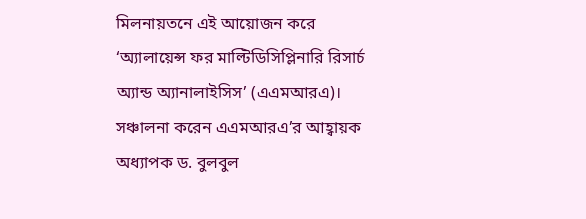মিলনায়তনে এই আয়োজন করে ‘অ্যালায়েন্স ফর মাল্টিডিসিপ্লিনারি রিসার্চ অ্যান্ড অ্যানালাইসিস’ (এএমআরএ)। সঞ্চালনা করেন এএমআরএ’র আহ্বায়ক অধ্যাপক ড. বুলবুল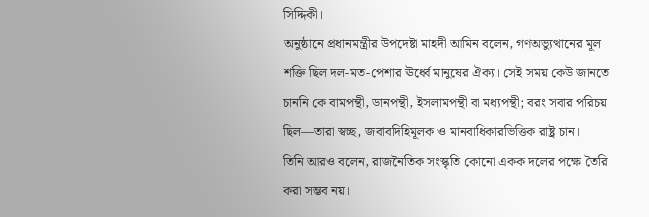সিদ্দিকী।
অনুষ্ঠানে প্রধানমন্ত্রীর উপদেষ্টা মাহদী আমিন বলেন, গণঅভ্যুত্থানের মূল শক্তি ছিল দল-মত-পেশার ঊর্ধ্বে মানুষের ঐক্য। সেই সময় কেউ জানতে চাননি কে বামপন্থী, ডানপন্থী, ইসলামপন্থী বা মধ্যপন্থী; বরং সবার পরিচয় ছিল—তারা স্বচ্ছ, জবাবদিহিমূলক ও মানবাধিকারভিত্তিক রাষ্ট্র চান।
তিনি আরও বলেন, রাজনৈতিক সংস্কৃতি কোনো একক দলের পক্ষে তৈরি করা সম্ভব নয়।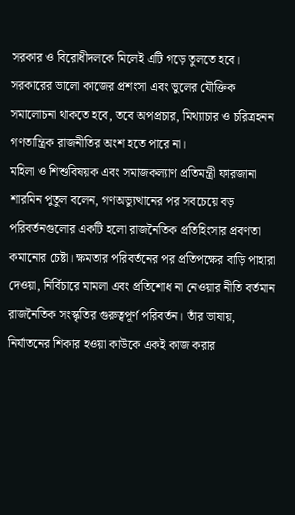সরকার ও বিরোধীদলকে মিলেই এটি গড়ে তুলতে হবে। সরকারের ভালো কাজের প্রশংসা এবং ভুলের যৌক্তিক সমালোচনা থাকতে হবে, তবে অপপ্রচার, মিথ্যাচার ও চরিত্রহনন গণতান্ত্রিক রাজনীতির অংশ হতে পারে না।
মহিলা ও শিশুবিষয়ক এবং সমাজকল্যাণ প্রতিমন্ত্রী ফারজানা শারমিন পুতুল বলেন, গণঅভ্যুত্থানের পর সবচেয়ে বড় পরিবর্তনগুলোর একটি হলো রাজনৈতিক প্রতিহিংসার প্রবণতা কমানোর চেষ্টা। ক্ষমতার পরিবর্তনের পর প্রতিপক্ষের বাড়ি পাহারা দেওয়া, নির্বিচারে মামলা এবং প্রতিশোধ না নেওয়ার নীতি বর্তমান রাজনৈতিক সংস্কৃতির গুরুত্বপূর্ণ পরিবর্তন। তাঁর ভাষায়, নির্যাতনের শিকার হওয়া কাউকে একই কাজ করার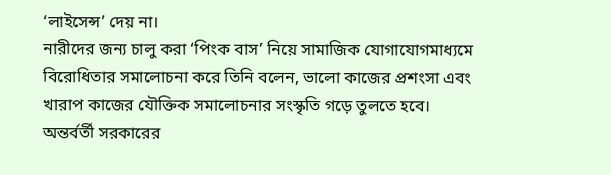‘লাইসেন্স’ দেয় না।
নারীদের জন্য চালু করা ‘পিংক বাস’ নিয়ে সামাজিক যোগাযোগমাধ্যমে বিরোধিতার সমালোচনা করে তিনি বলেন, ভালো কাজের প্রশংসা এবং খারাপ কাজের যৌক্তিক সমালোচনার সংস্কৃতি গড়ে তুলতে হবে।
অন্তর্বর্তী সরকারের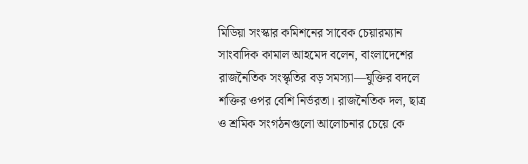মিডিয়া সংস্কার কমিশনের সাবেক চেয়ারম্যান সাংবাদিক কামাল আহমেদ বলেন, বাংলাদেশের রাজনৈতিক সংস্কৃতির বড় সমস্যা—যুক্তির বদলে শক্তির ওপর বেশি নির্ভরতা। রাজনৈতিক দল, ছাত্র ও শ্রমিক সংগঠনগুলো আলোচনার চেয়ে কে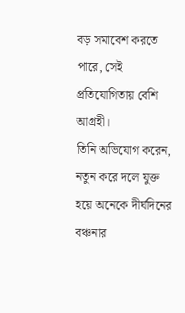বড় সমাবেশ করতে পারে, সেই প্রতিযোগিতায় বেশি আগ্রহী।
তিনি অভিযোগ করেন, নতুন করে দলে যুক্ত হয়ে অনেকে দীর্ঘদিনের বঞ্চনার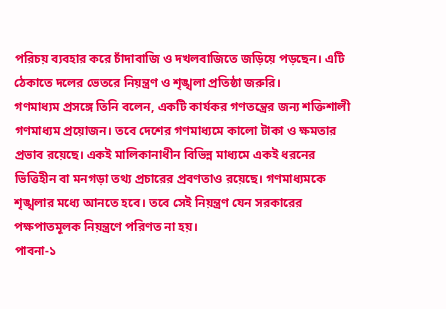পরিচয় ব্যবহার করে চাঁদাবাজি ও দখলবাজিতে জড়িয়ে পড়ছেন। এটি ঠেকাতে দলের ভেতরে নিয়ন্ত্রণ ও শৃঙ্খলা প্রতিষ্ঠা জরুরি।
গণমাধ্যম প্রসঙ্গে তিনি বলেন, একটি কার্যকর গণতন্ত্রের জন্য শক্তিশালী গণমাধ্যম প্রয়োজন। তবে দেশের গণমাধ্যমে কালো টাকা ও ক্ষমতার প্রভাব রয়েছে। একই মালিকানাধীন বিভিন্ন মাধ্যমে একই ধরনের ভিত্তিহীন বা মনগড়া তথ্য প্রচারের প্রবণতাও রয়েছে। গণমাধ্যমকে শৃঙ্খলার মধ্যে আনতে হবে। তবে সেই নিয়ন্ত্রণ যেন সরকারের পক্ষপাতমূলক নিয়ন্ত্রণে পরিণত না হয়।
পাবনা-১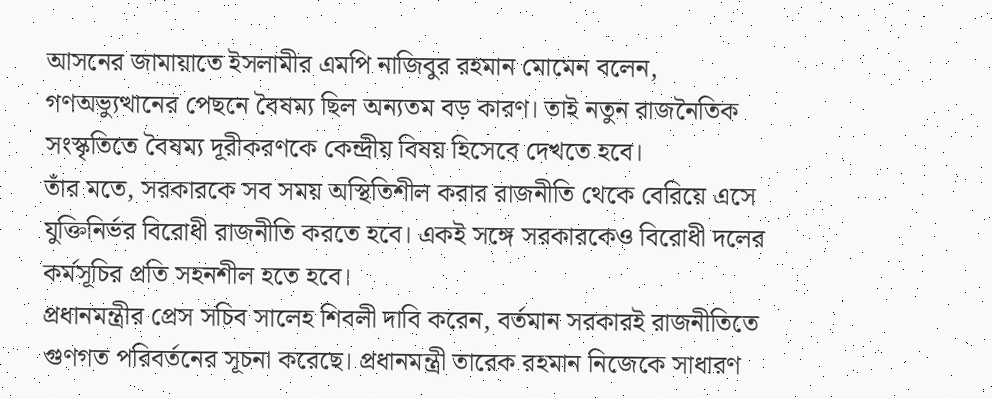আসনের জামায়াতে ইসলামীর এমপি নাজিবুর রহমান মোমেন বলেন, গণঅভ্যুত্থানের পেছনে বৈষম্য ছিল অন্যতম বড় কারণ। তাই নতুন রাজনৈতিক সংস্কৃতিতে বৈষম্য দূরীকরণকে কেন্দ্রীয় বিষয় হিসেবে দেখতে হবে।
তাঁর মতে, সরকারকে সব সময় অস্থিতিশীল করার রাজনীতি থেকে বেরিয়ে এসে যুক্তিনির্ভর বিরোধী রাজনীতি করতে হবে। একই সঙ্গে সরকারকেও বিরোধী দলের কর্মসূচির প্রতি সহনশীল হতে হবে।
প্রধানমন্ত্রীর প্রেস সচিব সালেহ শিবলী দাবি করেন, বর্তমান সরকারই রাজনীতিতে গুণগত পরিবর্তনের সূচনা করেছে। প্রধানমন্ত্রী তারেক রহমান নিজেকে সাধারণ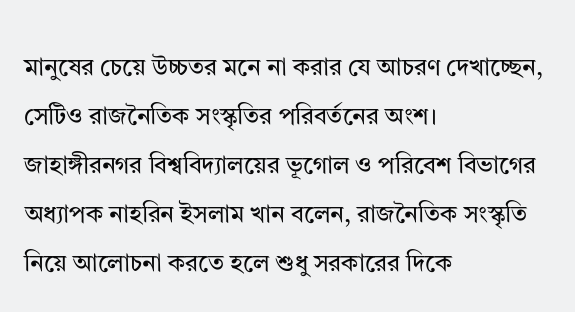মানুষের চেয়ে উচ্চতর মনে না করার যে আচরণ দেখাচ্ছেন, সেটিও রাজনৈতিক সংস্কৃতির পরিবর্তনের অংশ।
জাহাঙ্গীরনগর বিশ্ববিদ্যালয়ের ভূগোল ও পরিবেশ বিভাগের অধ্যাপক নাহরিন ইসলাম খান বলেন, রাজনৈতিক সংস্কৃতি নিয়ে আলোচনা করতে হলে শুধু সরকারের দিকে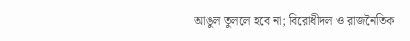আঙুল তুললে হবে না; বিরোধীদল ও রাজনৈতিক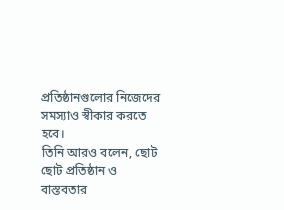প্রতিষ্ঠানগুলোর নিজেদের সমস্যাও স্বীকার করতে হবে।
তিনি আরও বলেন, ছোট ছোট প্রতিষ্ঠান ও বাস্তবতার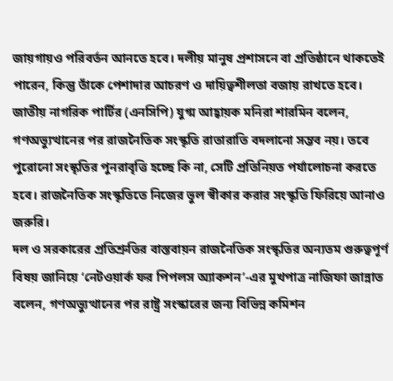জায়গায়ও পরিবর্তন আনতে হবে। দলীয় মানুষ প্রশাসনে বা প্রতিষ্ঠানে থাকতেই পারেন, কিন্তু তাঁকে পেশাদার আচরণ ও দায়িত্বশীলতা বজায় রাখতে হবে।
জাতীয় নাগরিক পার্টির (এনসিপি) যুগ্ম আহ্বায়ক মনিরা শারমিন বলেন, গণঅভ্যুত্থানের পর রাজনৈতিক সংস্কৃতি রাতারাতি বদলানো সম্ভব নয়। তবে পুরোনো সংস্কৃতির পুনরাবৃত্তি হচ্ছে কি না, সেটি প্রতিনিয়ত পর্যালোচনা করতে হবে। রাজনৈতিক সংস্কৃতিতে নিজের ভুল স্বীকার করার সংস্কৃতি ফিরিয়ে আনাও জরুরি।
দল ও সরকারের প্রতিশ্রুতির বাস্তবায়ন রাজনৈতিক সংস্কৃতির অন্যতম গুরুত্বপূর্ণ বিষয় জানিয়ে ‘নেটওয়ার্ক ফর পিপলস অ্যাকশন’-এর মুখপাত্র নাজিফা জান্নাত বলেন, গণঅভ্যুত্থানের পর রাষ্ট্র সংস্কারের জন্য বিভিন্ন কমিশন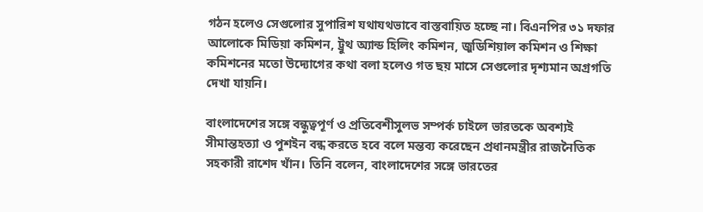গঠন হলেও সেগুলোর সুপারিশ যথাযথভাবে বাস্তবায়িত হচ্ছে না। বিএনপির ৩১ দফার আলোকে মিডিয়া কমিশন, ট্রুথ অ্যান্ড হিলিং কমিশন, জুডিশিয়াল কমিশন ও শিক্ষা কমিশনের মতো উদ্যোগের কথা বলা হলেও গত ছয় মাসে সেগুলোর দৃশ্যমান অগ্রগতি দেখা যায়নি।

বাংলাদেশের সঙ্গে বন্ধুত্বপূর্ণ ও প্রতিবেশীসুলভ সম্পর্ক চাইলে ভারতকে অবশ্যই সীমান্তহত্যা ও পুশইন বন্ধ করতে হবে বলে মন্তব্য করেছেন প্রধানমন্ত্রীর রাজনৈতিক সহকারী রাশেদ খাঁন। তিনি বলেন, বাংলাদেশের সঙ্গে ভারতের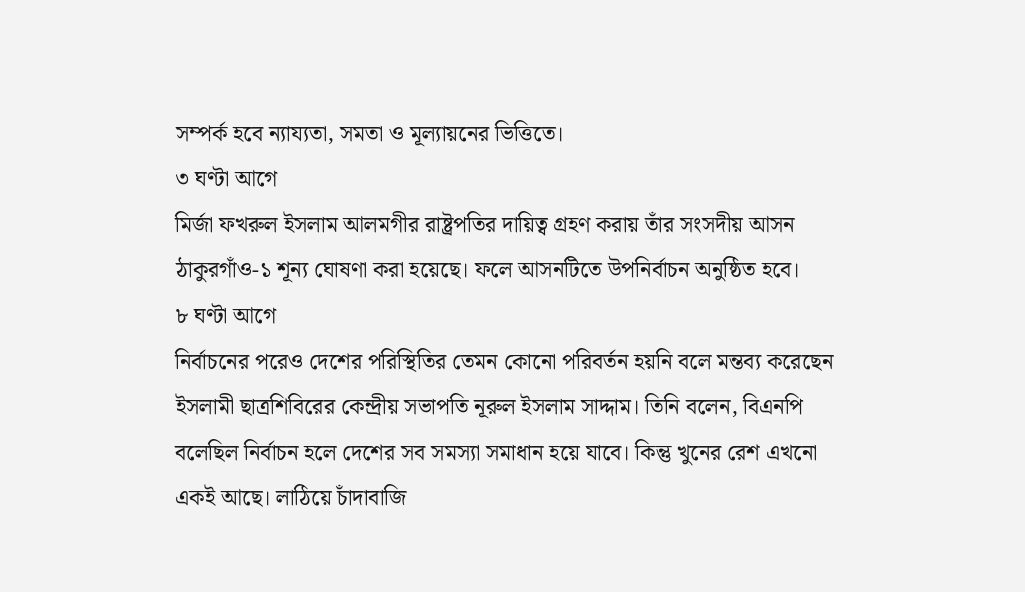সম্পর্ক হবে ন্যায্যতা, সমতা ও মূল্যায়নের ভিত্তিতে।
৩ ঘণ্টা আগে
মির্জা ফখরুল ইসলাম আলমগীর রাষ্ট্রপতির দায়িত্ব গ্রহণ করায় তাঁর সংসদীয় আসন ঠাকুরগাঁও-১ শূন্য ঘোষণা করা হয়েছে। ফলে আসনটিতে উপনির্বাচন অনুষ্ঠিত হবে।
৮ ঘণ্টা আগে
নির্বাচনের পরেও দেশের পরিস্থিতির তেমন কোনো পরিবর্তন হয়নি বলে মন্তব্য করেছেন ইসলামী ছাত্রশিবিরের কেন্দ্রীয় সভাপতি নূরুল ইসলাম সাদ্দাম। তিনি বলেন, বিএনপি বলেছিল নির্বাচন হলে দেশের সব সমস্যা সমাধান হয়ে যাবে। কিন্তু খুনের রেশ এখনো একই আছে। লাঠিয়ে চাঁদাবাজি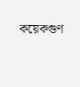কয়েকগুণ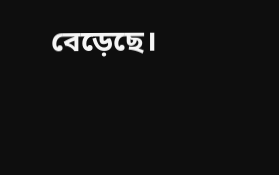বেড়েছে।